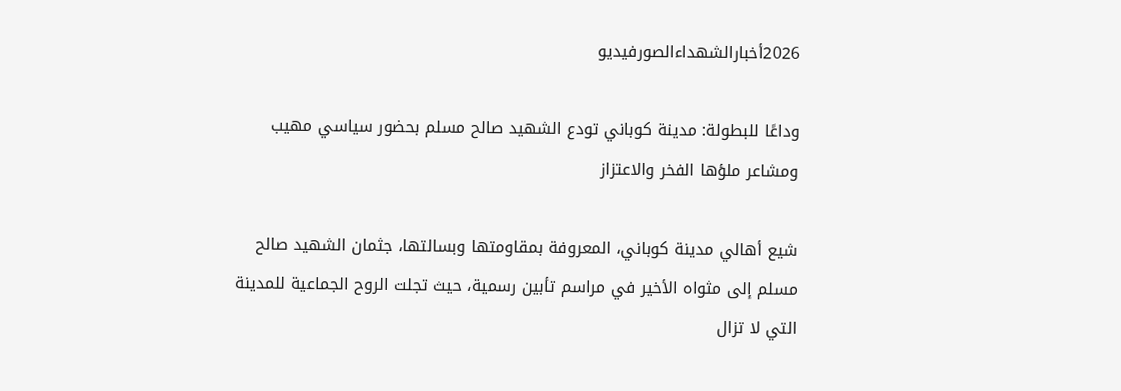2026أخبارالشهداءالصورفيديو

وداعًا للبطولة: مدينة كوباني تودع الشهيد صالح مسلم بحضور سياسي مهيب ومشاعر ملؤها الفخر والاعتزاز

شيع أهالي مدينة كوباني، المعروفة بمقاومتها وبسالتها، جثمان الشهيد صالح مسلم إلى مثواه الأخير في مراسم تأبين رسمية، حيث تجلت الروح الجماعية للمدينة التي لا تزال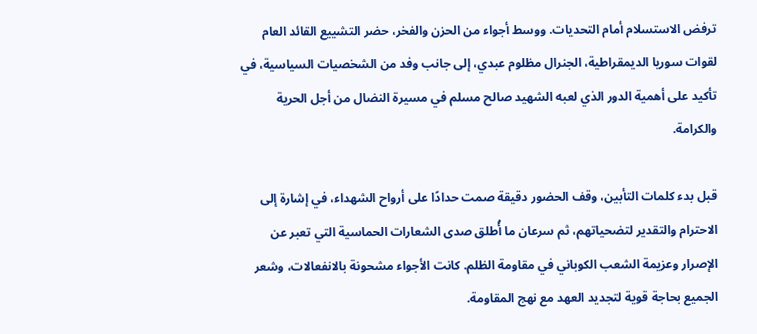ترفض الاستسلام أمام التحديات. ووسط أجواء من الحزن والفخر، حضر التشييع القائد العام لقوات سوريا الديمقراطية، الجنرال مظلوم عبدي، إلى جانب وفد من الشخصيات السياسية، في تأكيد على أهمية الدور الذي لعبه الشهيد صالح مسلم في مسيرة النضال من أجل الحرية والكرامة.

قبل بدء كلمات التأبين، وقف الحضور دقيقة صمت حدادًا على أرواح الشهداء، في إشارة إلى الاحترام والتقدير لتضحياتهم، ثم سرعان ما أُطلق صدى الشعارات الحماسية التي تعبر عن الإصرار وعزيمة الشعب الكوباني في مقاومة الظلم. كانت الأجواء مشحونة بالانفعالات، وشعر الجميع بحاجة قوية لتجديد العهد مع نهج المقاومة.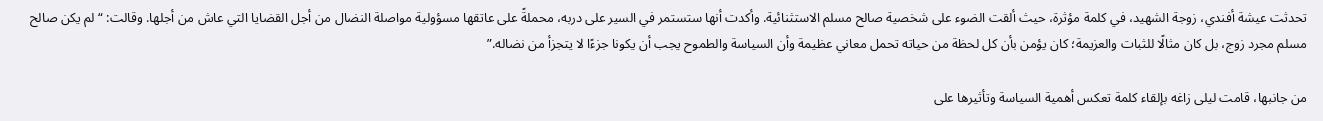تحدثت عيشة أفندي، زوجة الشهيد، في كلمة مؤثرة، حيث ألقت الضوء على شخصية صالح مسلم الاستثنائية. وأكدت أنها ستستمر في السير على دربه، محملةً على عاتقها مسؤولية مواصلة النضال من أجل القضايا التي عاش من أجلها. وقالت: “لم يكن صالح مسلم مجرد زوج، بل كان مثالًا للثبات والعزيمة؛ كان يؤمن بأن كل لحظة من حياته تحمل معاني عظيمة وأن السياسة والطموح يجب أن يكونا جزءًا لا يتجزأ من نضاله.”

من جانبها، قامت ليلى زاغه بإلقاء كلمة تعكس أهمية السياسة وتأثيرها على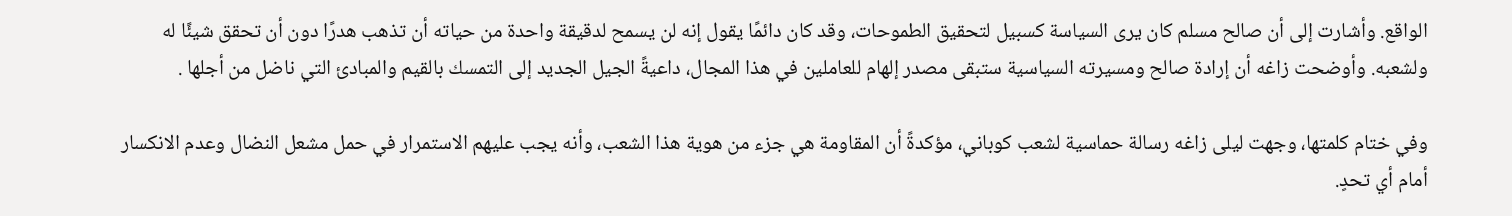الواقع. وأشارت إلى أن صالح مسلم كان يرى السياسة كسبيل لتحقيق الطموحات، وقد كان دائمًا يقول إنه لن يسمح لدقيقة واحدة من حياته أن تذهب هدرًا دون أن تحقق شيئًا له ولشعبه. وأوضحت زاغه أن إرادة صالح ومسيرته السياسية ستبقى مصدر إلهام للعاملين في هذا المجال، داعيةً الجيل الجديد إلى التمسك بالقيم والمبادئ التي ناضل من أجلها .

وفي ختام كلمتها، وجهت ليلى زاغه رسالة حماسية لشعب كوباني، مؤكدةً أن المقاومة هي جزء من هوية هذا الشعب، وأنه يجب عليهم الاستمرار في حمل مشعل النضال وعدم الانكسار أمام أي تحدٍ.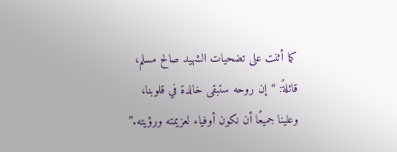كما أثنت على تضحيات الشهيد صالح مسلم، قائلةً: “إن روحه ستبقى خالدة في قلوبنا، وعلينا جميعًا أن نكون أوفياء لعزيمته ورؤيته.”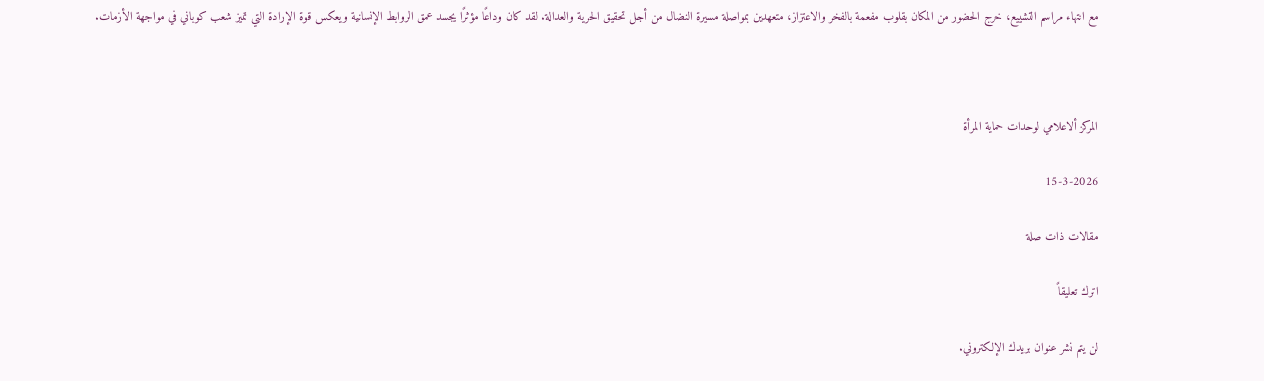مع انتهاء مراسم التشييع، خرج الحضور من المكان بقلوب مفعمة بالفخر والاعتزاز، متعهدين بمواصلة مسيرة النضال من أجل تحقيق الحرية والعدالة. لقد كان وداعًا مؤثرًا يجسد عمق الروابط الإنسانية ويعكس قوة الإرادة التي تميز شعب كوباني في مواجهة الأزمات.



المركز ألاعلامي لوحدات حماية المرأة

15-3-2026

مقالات ذات صلة

اترك تعليقاً

لن يتم نشر عنوان بريدك الإلكتروني.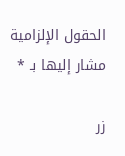الحقول الإلزامية مشار إليها بـ *

زر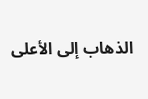الذهاب إلى الأعلى